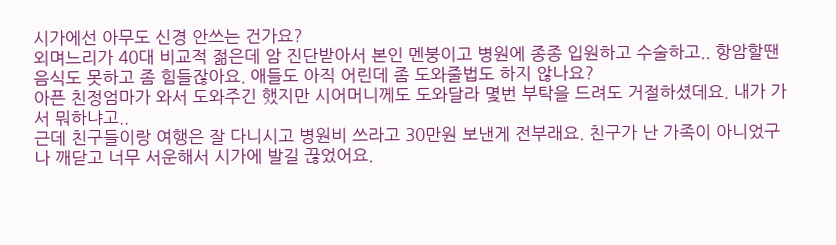시가에선 아무도 신경 안쓰는 건가요?
외며느리가 40대 비교적 젊은데 암 진단받아서 본인 멘붕이고 병원에 종종 입원하고 수술하고.. 항암할땐 음식도 못하고 좀 힘들잖아요. 애들도 아직 어린데 좀 도와줄법도 하지 않나요?
아픈 친정엄마가 와서 도와주긴 했지만 시어머니께도 도와달라 몇번 부탁을 드려도 거절하셨데요. 내가 가서 뭐하냐고..
근데 친구들이랑 여행은 잘 다니시고 병원비 쓰라고 30만원 보낸게 전부래요. 친구가 난 가족이 아니었구나 깨닫고 너무 서운해서 시가에 발길 끊었어요.